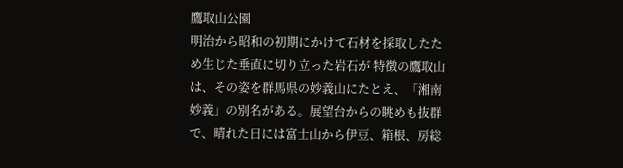鷹取山公園
明治から昭和の初期にかけて石材を採取したため生じた垂直に切り立った岩石が 特徴の鷹取山は、その姿を群馬県の妙義山にたとえ、「湘南妙義」の別名がある。展望台からの眺めも抜群で、晴れた日には富士山から伊豆、箱根、房総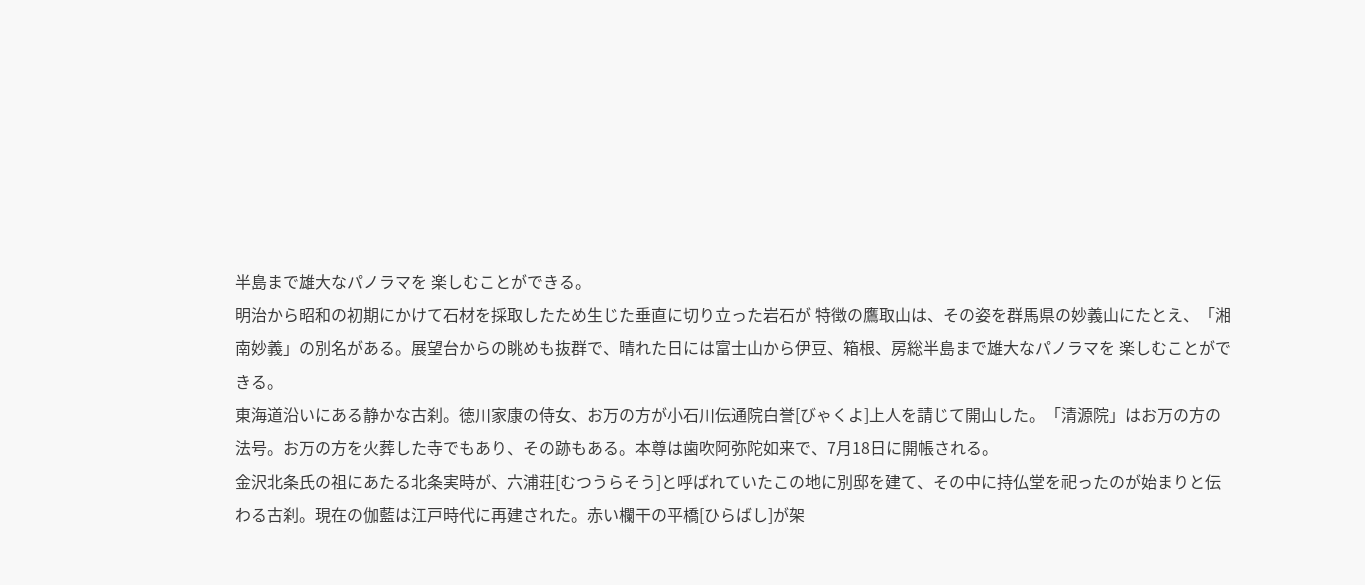半島まで雄大なパノラマを 楽しむことができる。
明治から昭和の初期にかけて石材を採取したため生じた垂直に切り立った岩石が 特徴の鷹取山は、その姿を群馬県の妙義山にたとえ、「湘南妙義」の別名がある。展望台からの眺めも抜群で、晴れた日には富士山から伊豆、箱根、房総半島まで雄大なパノラマを 楽しむことができる。
東海道沿いにある静かな古刹。徳川家康の侍女、お万の方が小石川伝通院白誉[びゃくよ]上人を請じて開山した。「清源院」はお万の方の法号。お万の方を火葬した寺でもあり、その跡もある。本尊は歯吹阿弥陀如来で、7月18日に開帳される。
金沢北条氏の祖にあたる北条実時が、六浦荘[むつうらそう]と呼ばれていたこの地に別邸を建て、その中に持仏堂を祀ったのが始まりと伝わる古刹。現在の伽藍は江戸時代に再建された。赤い欄干の平橋[ひらばし]が架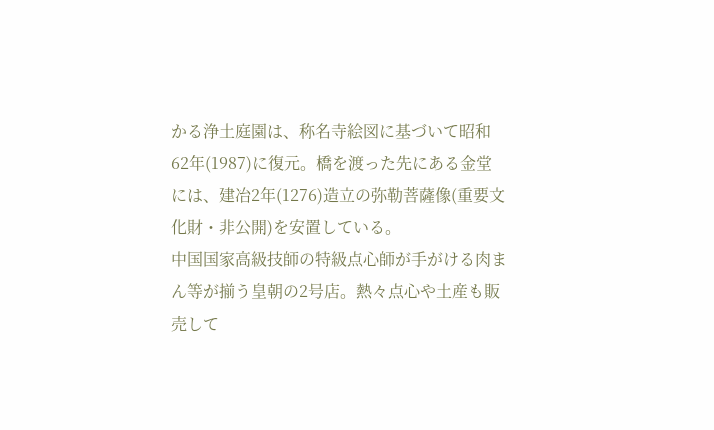かる浄土庭園は、称名寺絵図に基づいて昭和62年(1987)に復元。橋を渡った先にある金堂には、建冶2年(1276)造立の弥勒菩薩像(重要文化財・非公開)を安置している。
中国国家高級技師の特級点心師が手がける肉まん等が揃う皇朝の2号店。熱々点心や土産も販売して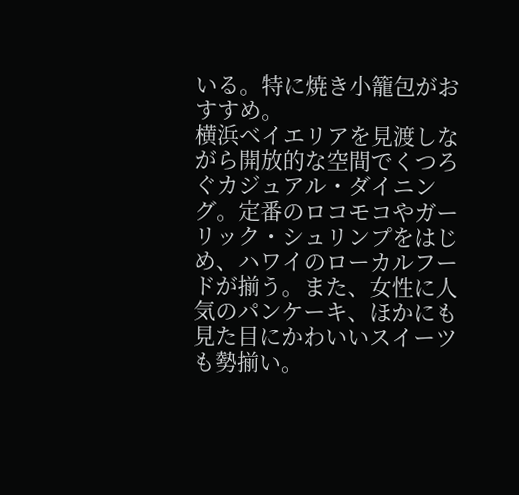いる。特に焼き小籠包がおすすめ。
横浜ベイエリアを見渡しながら開放的な空間でくつろぐカジュアル・ダイニング。定番のロコモコやガーリック・シュリンプをはじめ、ハワイのローカルフードが揃う。また、女性に人気のパンケーキ、ほかにも見た目にかわいいスイーツも勢揃い。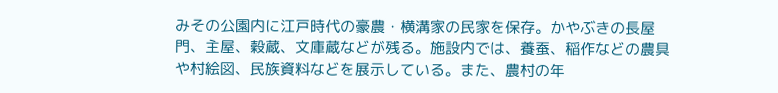みその公園内に江戸時代の豪農・横溝家の民家を保存。かやぶきの長屋門、主屋、穀蔵、文庫蔵などが残る。施設内では、養蚕、稲作などの農具や村絵図、民族資料などを展示している。また、農村の年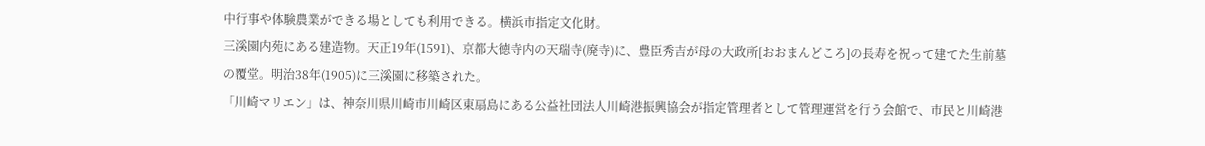中行事や体験農業ができる場としても利用できる。横浜市指定文化財。
三溪園内苑にある建造物。天正19年(1591)、京都大徳寺内の天瑞寺(廃寺)に、豊臣秀吉が母の大政所[おおまんどころ]の長寿を祝って建てた生前墓の覆堂。明治38年(1905)に三溪園に移築された。
「川崎マリエン」は、神奈川県川崎市川崎区東扇島にある公益社団法人川崎港振興協会が指定管理者として管理運営を行う会館で、市民と川崎港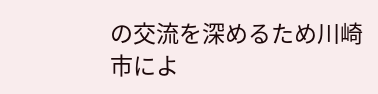の交流を深めるため川崎市によ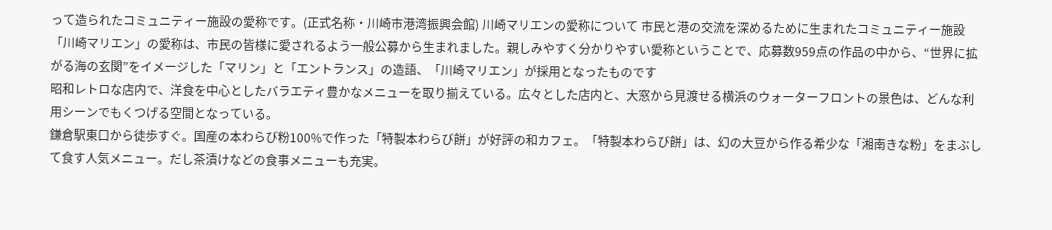って造られたコミュニティー施設の愛称です。(正式名称・川崎市港湾振興会館) 川崎マリエンの愛称について 市民と港の交流を深めるために生まれたコミュニティー施設「川崎マリエン」の愛称は、市民の皆様に愛されるよう一般公募から生まれました。親しみやすく分かりやすい愛称ということで、応募数959点の作品の中から、“世界に拡がる海の玄関”をイメージした「マリン」と「エントランス」の造語、「川崎マリエン」が採用となったものです
昭和レトロな店内で、洋食を中心としたバラエティ豊かなメニューを取り揃えている。広々とした店内と、大窓から見渡せる横浜のウォーターフロントの景色は、どんな利用シーンでもくつげる空間となっている。
鎌倉駅東口から徒歩すぐ。国産の本わらび粉100%で作った「特製本わらび餅」が好評の和カフェ。「特製本わらび餅」は、幻の大豆から作る希少な「湘南きな粉」をまぶして食す人気メニュー。だし茶漬けなどの食事メニューも充実。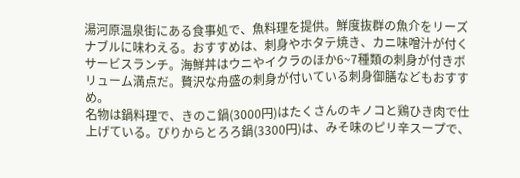湯河原温泉街にある食事処で、魚料理を提供。鮮度抜群の魚介をリーズナブルに味わえる。おすすめは、刺身やホタテ焼き、カニ味噌汁が付くサービスランチ。海鮮丼はウニやイクラのほか6~7種類の刺身が付きボリューム満点だ。贅沢な舟盛の刺身が付いている刺身御膳などもおすすめ。
名物は鍋料理で、きのこ鍋(3000円)はたくさんのキノコと鶏ひき肉で仕上げている。ぴりからとろろ鍋(3300円)は、みそ味のピリ辛スープで、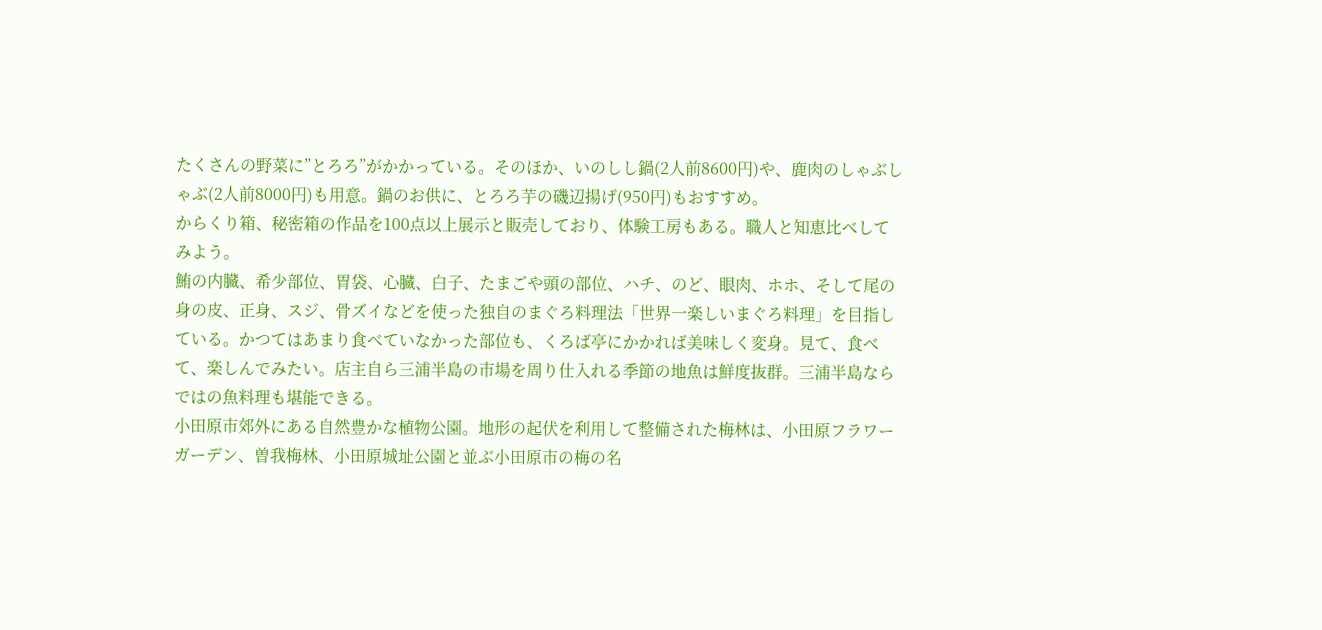たくさんの野菜に”とろろ”がかかっている。そのほか、いのしし鍋(2人前8600円)や、鹿肉のしゃぶしゃぶ(2人前8000円)も用意。鍋のお供に、とろろ芋の磯辺揚げ(950円)もおすすめ。
からくり箱、秘密箱の作品を100点以上展示と販売しており、体験工房もある。職人と知恵比べしてみよう。
鮪の内臓、希少部位、胃袋、心臓、白子、たまごや頭の部位、ハチ、のど、眼肉、ホホ、そして尾の身の皮、正身、スジ、骨ズイなどを使った独自のまぐろ料理法「世界一楽しいまぐろ料理」を目指している。かつてはあまり食べていなかった部位も、くろば亭にかかれば美味しく変身。見て、食べて、楽しんでみたい。店主自ら三浦半島の市場を周り仕入れる季節の地魚は鮮度抜群。三浦半島ならではの魚料理も堪能できる。
小田原市郊外にある自然豊かな植物公園。地形の起伏を利用して整備された梅林は、小田原フラワーガーデン、曽我梅林、小田原城址公園と並ぶ小田原市の梅の名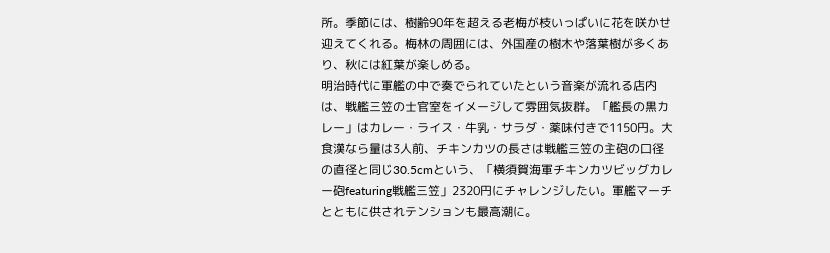所。季節には、樹齢90年を超える老梅が枝いっぱいに花を咲かせ迎えてくれる。梅林の周囲には、外国産の樹木や落葉樹が多くあり、秋には紅葉が楽しめる。
明治時代に軍艦の中で奏でられていたという音楽が流れる店内は、戦艦三笠の士官室をイメージして雰囲気抜群。「艦長の黒カレー」はカレー・ライス・牛乳・サラダ・薬味付きで1150円。大食漢なら量は3人前、チキンカツの長さは戦艦三笠の主砲の口径の直径と同じ30.5cmという、「横須賀海軍チキンカツビッグカレー砲featuring戦艦三笠」2320円にチャレンジしたい。軍艦マーチとともに供されテンションも最高潮に。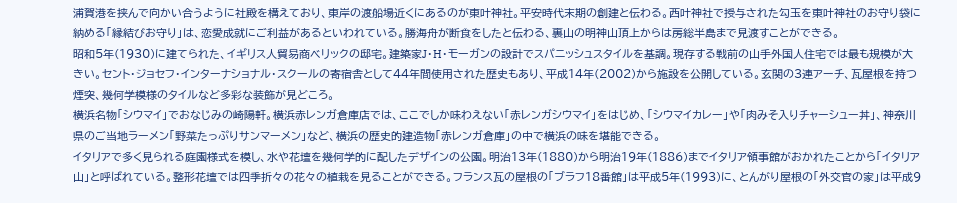浦賀港を挟んで向かい合うように社殿を構えており、東岸の渡船場近くにあるのが東叶神社。平安時代末期の創建と伝わる。西叶神社で授与された勾玉を東叶神社のお守り袋に納める「縁結びお守り」は、恋愛成就にご利益があるといわれている。勝海舟が断食をしたと伝わる、裏山の明神山頂上からは房総半島まで見渡すことができる。
昭和5年(1930)に建てられた、イギリス人貿易商ベリックの邸宅。建築家J・H・モーガンの設計でスパニッシュスタイルを基調。現存する戦前の山手外国人住宅では最も規模が大きい。セント・ジョセフ・インターナショナル・スクールの寄宿舎として44年間使用された歴史もあり、平成14年(2002)から施設を公開している。玄関の3連アーチ、瓦屋根を持つ煙突、幾何学模様のタイルなど多彩な装飾が見どころ。
横浜名物「シウマイ」でおなじみの崎陽軒。横浜赤レンガ倉庫店では、ここでしか味わえない「赤レンガシウマイ」をはじめ、「シウマイカレー」や「肉みそ入りチャーシュー丼」、神奈川県のご当地ラーメン「野菜たっぷりサンマーメン」など、横浜の歴史的建造物「赤レンガ倉庫」の中で横浜の味を堪能できる。
イタリアで多く見られる庭園様式を模し、水や花壇を幾何学的に配したデザインの公園。明治13年(1880)から明治19年(1886)までイタリア領事館がおかれたことから「イタリア山」と呼ばれている。整形花壇では四季折々の花々の植栽を見ることができる。フランス瓦の屋根の「ブラフ18番館」は平成5年(1993)に、とんがり屋根の「外交官の家」は平成9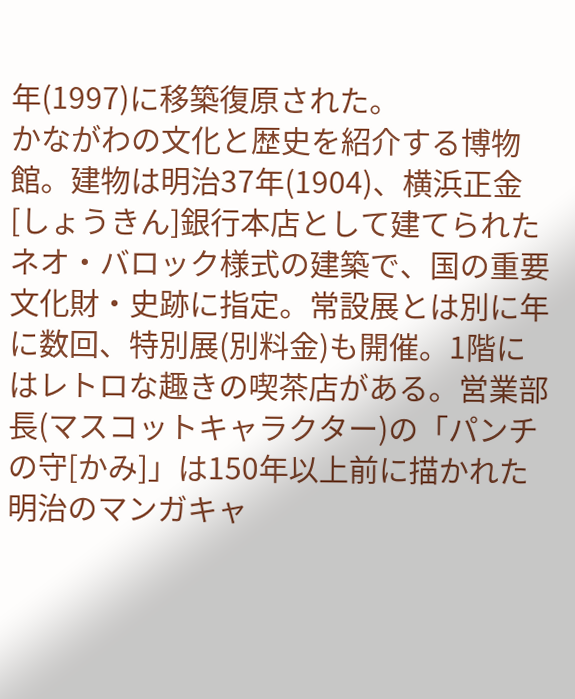年(1997)に移築復原された。
かながわの文化と歴史を紹介する博物館。建物は明治37年(1904)、横浜正金[しょうきん]銀行本店として建てられたネオ・バロック様式の建築で、国の重要文化財・史跡に指定。常設展とは別に年に数回、特別展(別料金)も開催。1階にはレトロな趣きの喫茶店がある。営業部長(マスコットキャラクター)の「パンチの守[かみ]」は150年以上前に描かれた明治のマンガキャ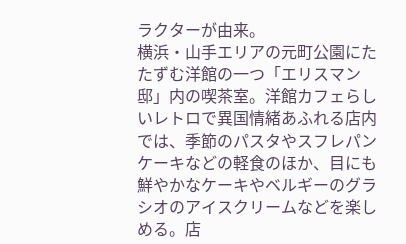ラクターが由来。
横浜・山手エリアの元町公園にたたずむ洋館の一つ「エリスマン邸」内の喫茶室。洋館カフェらしいレトロで異国情緒あふれる店内では、季節のパスタやスフレパンケーキなどの軽食のほか、目にも鮮やかなケーキやベルギーのグラシオのアイスクリームなどを楽しめる。店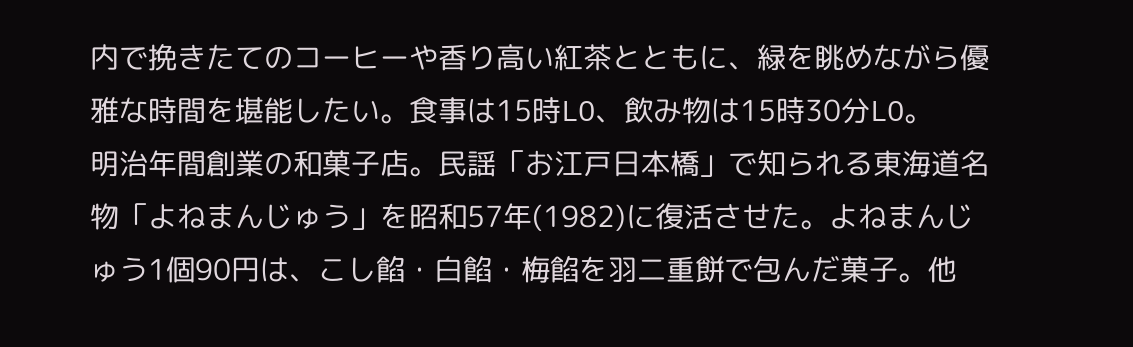内で挽きたてのコーヒーや香り高い紅茶とともに、緑を眺めながら優雅な時間を堪能したい。食事は15時LO、飲み物は15時30分LO。
明治年間創業の和菓子店。民謡「お江戸日本橋」で知られる東海道名物「よねまんじゅう」を昭和57年(1982)に復活させた。よねまんじゅう1個90円は、こし餡・白餡・梅餡を羽二重餅で包んだ菓子。他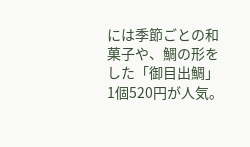には季節ごとの和菓子や、鯛の形をした「御目出鯛」1個520円が人気。